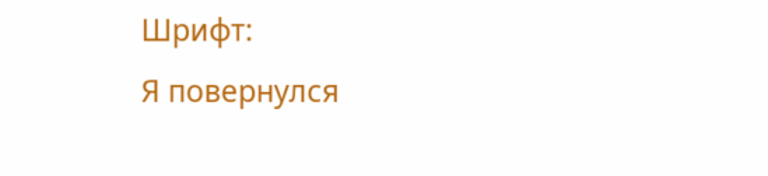Шрифт:
Я повернулся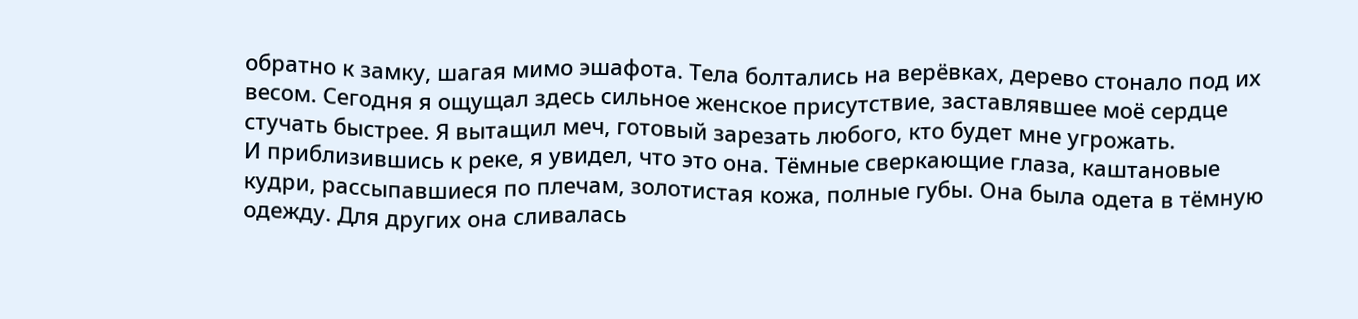обратно к замку, шагая мимо эшафота. Тела болтались на верёвках, дерево стонало под их весом. Сегодня я ощущал здесь сильное женское присутствие, заставлявшее моё сердце стучать быстрее. Я вытащил меч, готовый зарезать любого, кто будет мне угрожать.
И приблизившись к реке, я увидел, что это она. Тёмные сверкающие глаза, каштановые кудри, рассыпавшиеся по плечам, золотистая кожа, полные губы. Она была одета в тёмную одежду. Для других она сливалась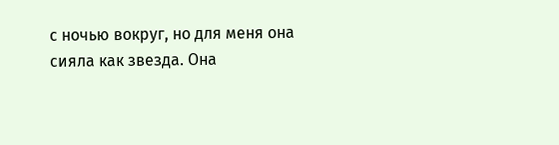с ночью вокруг, но для меня она сияла как звезда. Она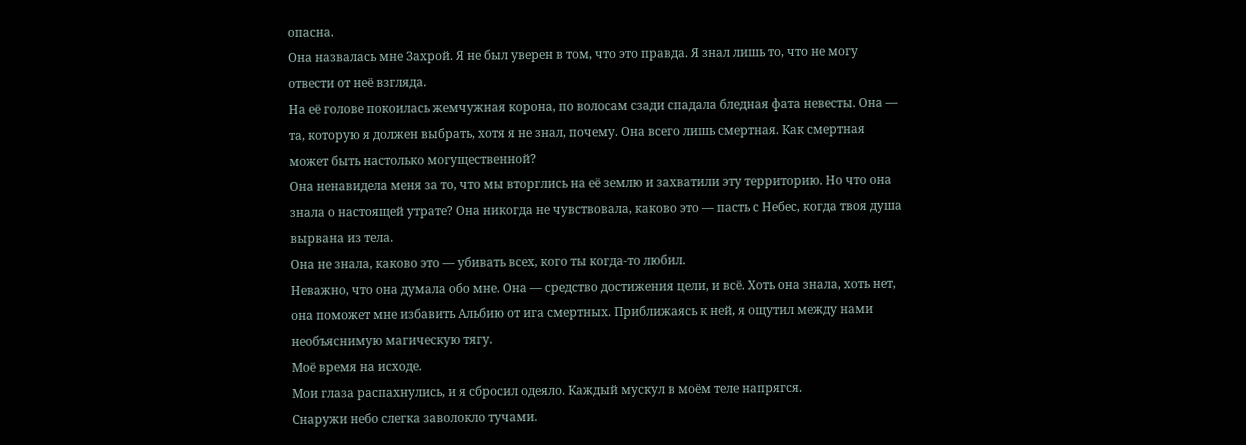опасна.
Она назвалась мне Захрой. Я не был уверен в том, что это правда. Я знал лишь то, что не могу отвести от неё взгляда.
На её голове покоилась жемчужная корона, по волосам сзади спадала бледная фата невесты. Она — та, которую я должен выбрать, хотя я не знал, почему. Она всего лишь смертная. Как смертная может быть настолько могущественной?
Она ненавидела меня за то, что мы вторглись на её землю и захватили эту территорию. Но что она знала о настоящей утрате? Она никогда не чувствовала, каково это — пасть с Небес, когда твоя душа вырвана из тела.
Она не знала, каково это — убивать всех, кого ты когда-то любил.
Неважно, что она думала обо мне. Она — средство достижения цели, и всё. Хоть она знала, хоть нет, она поможет мне избавить Альбию от ига смертных. Приближаясь к ней, я ощутил между нами необъяснимую магическую тягу.
Моё время на исходе.
Мои глаза распахнулись, и я сбросил одеяло. Каждый мускул в моём теле напрягся.
Снаружи небо слегка заволокло тучами.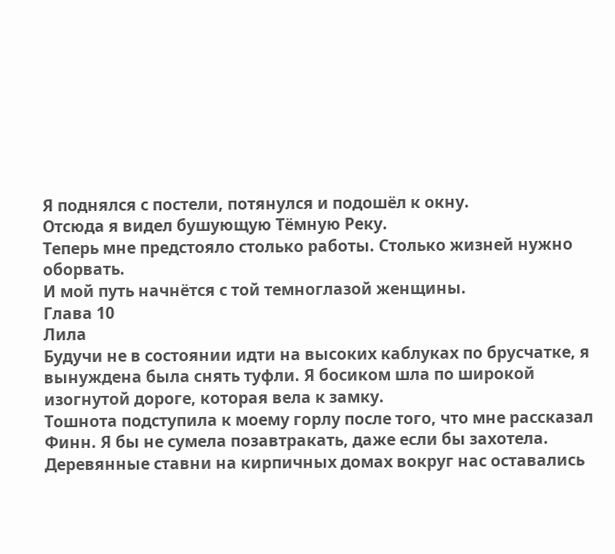Я поднялся с постели, потянулся и подошёл к окну.
Отсюда я видел бушующую Тёмную Реку.
Теперь мне предстояло столько работы. Столько жизней нужно оборвать.
И мой путь начнётся с той темноглазой женщины.
Глава 10
Лила
Будучи не в состоянии идти на высоких каблуках по брусчатке, я вынуждена была снять туфли. Я босиком шла по широкой изогнутой дороге, которая вела к замку.
Тошнота подступила к моему горлу после того, что мне рассказал Финн. Я бы не сумела позавтракать, даже если бы захотела. Деревянные ставни на кирпичных домах вокруг нас оставались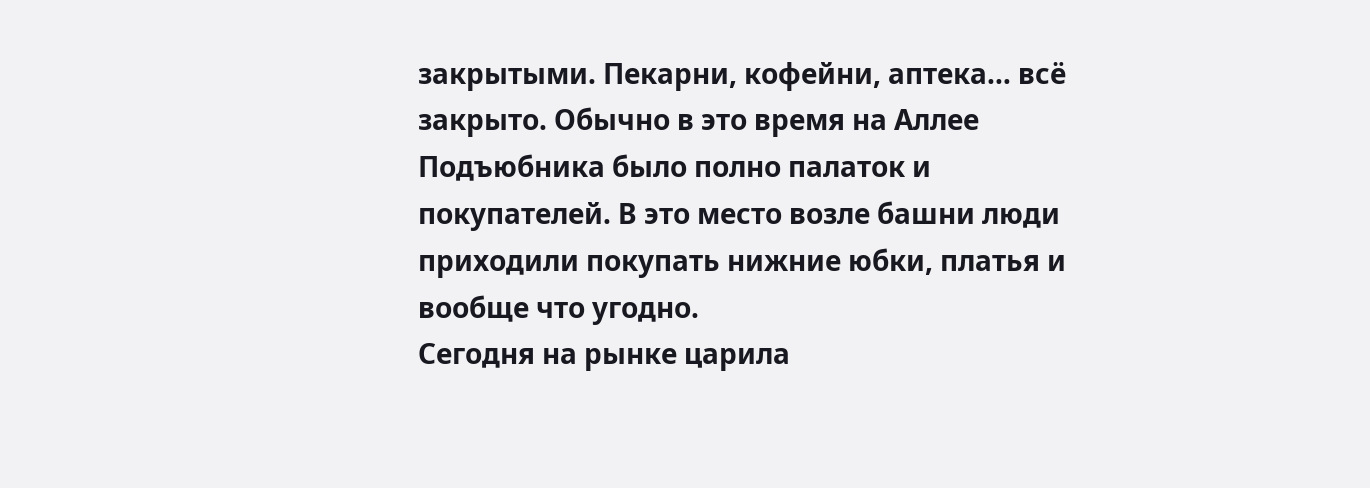закрытыми. Пекарни, кофейни, аптека… всё закрыто. Обычно в это время на Аллее Подъюбника было полно палаток и покупателей. В это место возле башни люди приходили покупать нижние юбки, платья и вообще что угодно.
Сегодня на рынке царила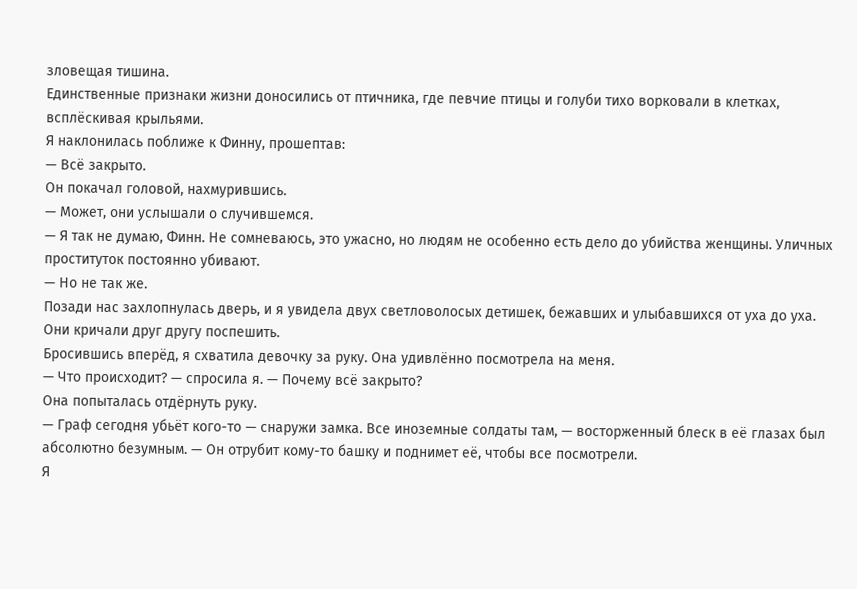зловещая тишина.
Единственные признаки жизни доносились от птичника, где певчие птицы и голуби тихо ворковали в клетках, всплёскивая крыльями.
Я наклонилась поближе к Финну, прошептав:
— Всё закрыто.
Он покачал головой, нахмурившись.
— Может, они услышали о случившемся.
— Я так не думаю, Финн. Не сомневаюсь, это ужасно, но людям не особенно есть дело до убийства женщины. Уличных проституток постоянно убивают.
— Но не так же.
Позади нас захлопнулась дверь, и я увидела двух светловолосых детишек, бежавших и улыбавшихся от уха до уха. Они кричали друг другу поспешить.
Бросившись вперёд, я схватила девочку за руку. Она удивлённо посмотрела на меня.
— Что происходит? — спросила я. — Почему всё закрыто?
Она попыталась отдёрнуть руку.
— Граф сегодня убьёт кого-то — снаружи замка. Все иноземные солдаты там, — восторженный блеск в её глазах был абсолютно безумным. — Он отрубит кому-то башку и поднимет её, чтобы все посмотрели.
Я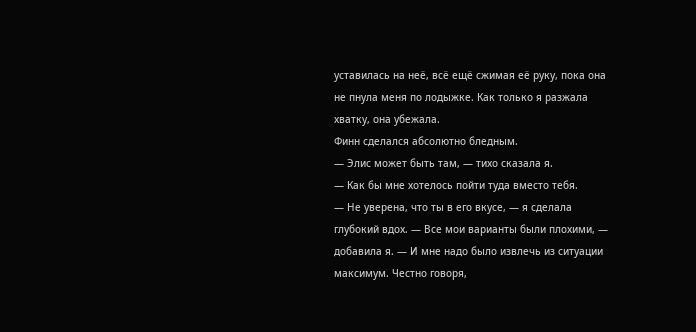уставилась на неё, всё ещё сжимая её руку, пока она не пнула меня по лодыжке. Как только я разжала хватку, она убежала.
Финн сделался абсолютно бледным.
— Элис может быть там, — тихо сказала я.
— Как бы мне хотелось пойти туда вместо тебя.
— Не уверена, что ты в его вкусе, — я сделала глубокий вдох. — Все мои варианты были плохими, — добавила я. — И мне надо было извлечь из ситуации максимум. Честно говоря,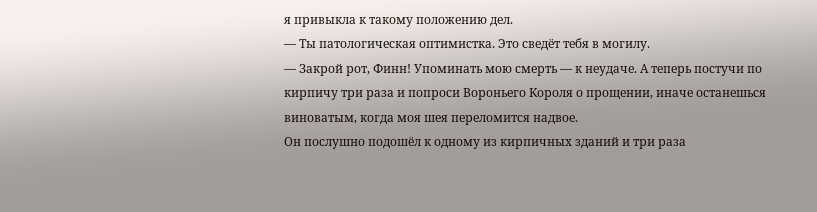я привыкла к такому положению дел.
— Ты патологическая оптимистка. Это сведёт тебя в могилу.
— Закрой рот, Финн! Упоминать мою смерть — к неудаче. А теперь постучи по кирпичу три раза и попроси Вороньего Короля о прощении, иначе останешься виноватым, когда моя шея переломится надвое.
Он послушно подошёл к одному из кирпичных зданий и три раза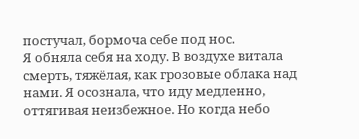постучал, бормоча себе под нос.
Я обняла себя на ходу. В воздухе витала смерть, тяжёлая, как грозовые облака над нами. Я осознала, что иду медленно, оттягивая неизбежное. Но когда небо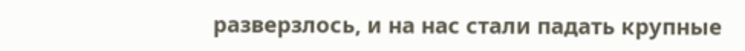разверзлось, и на нас стали падать крупные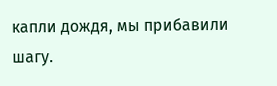капли дождя, мы прибавили шагу.